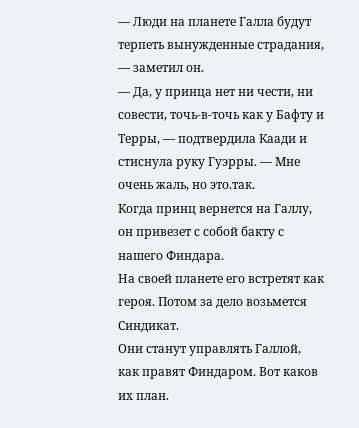— Люди на планете Галла будут терпеть вынужденные страдания, — заметил он.
— Да, у принца нет ни чести, ни совести, точь-в-точь как у Бафту и Терры, — подтвердила Каади и стиснула руку Гуэрры. — Мне очень жаль, но это.так.
Когда принц вернется на Галлу, он привезет с собой бакту с нашего Финдара.
На своей планете его встретят как героя. Потом за дело возьмется Синдикат.
Они станут управлять Галлой, как правят Финдаром. Вот каков их план.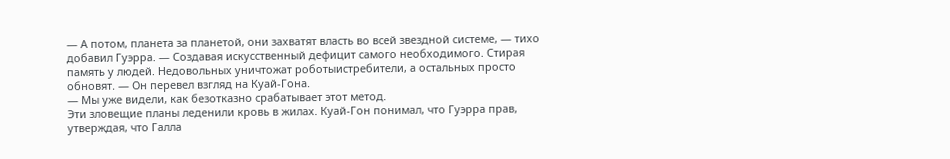— А потом, планета за планетой, они захватят власть во всей звездной системе, — тихо добавил Гуэрра. — Создавая искусственный дефицит самого необходимого. Стирая память у людей. Недовольных уничтожат роботыистребители, а остальных просто обновят. — Он перевел взгляд на Куай-Гона.
— Мы уже видели, как безотказно срабатывает этот метод.
Эти зловещие планы леденили кровь в жилах. Куай-Гон понимал, что Гуэрра прав, утверждая, что Галла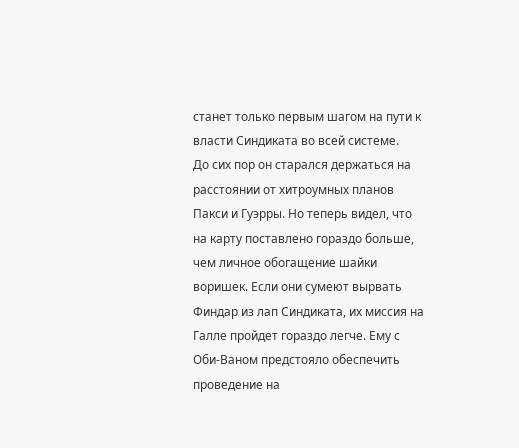станет только первым шагом на пути к власти Синдиката во всей системе.
До сих пор он старался держаться на расстоянии от хитроумных планов Пакси и Гуэрры. Но теперь видел, что на карту поставлено гораздо больше, чем личное обогащение шайки воришек. Если они сумеют вырвать Финдар из лап Синдиката, их миссия на Галле пройдет гораздо легче. Ему с Оби-Ваном предстояло обеспечить проведение на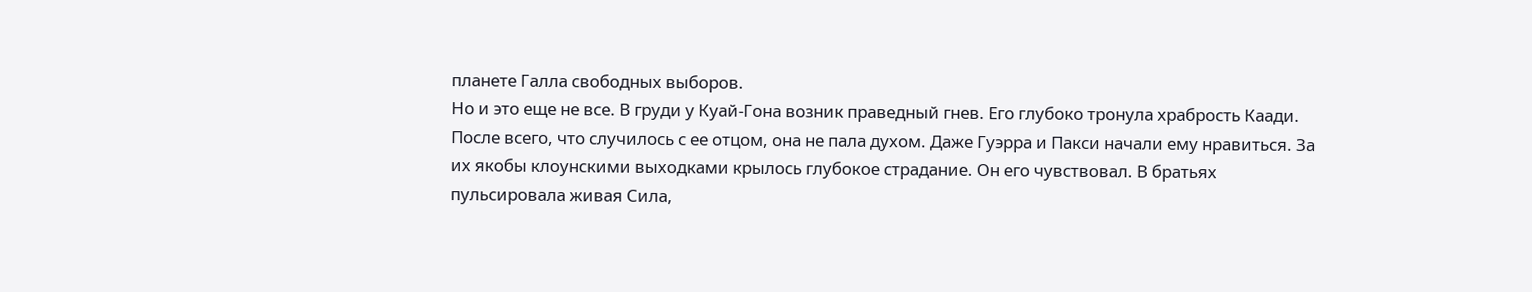планете Галла свободных выборов.
Но и это еще не все. В груди у Куай-Гона возник праведный гнев. Его глубоко тронула храбрость Каади. После всего, что случилось с ее отцом, она не пала духом. Даже Гуэрра и Пакси начали ему нравиться. За их якобы клоунскими выходками крылось глубокое страдание. Он его чувствовал. В братьях пульсировала живая Сила,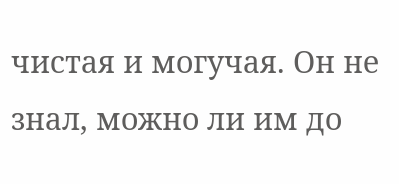чистая и могучая. Он не знал, можно ли им до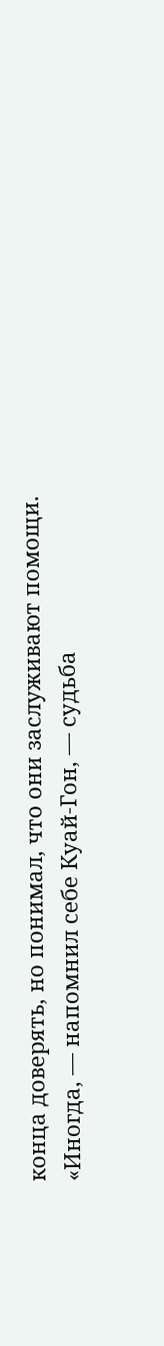конца доверять, но понимал, что они заслуживают помощи.
«Иногда, — напомнил себе Куай-Гон, — судьба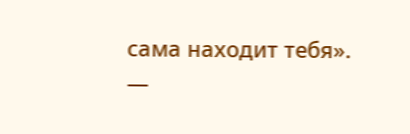сама находит тебя».
—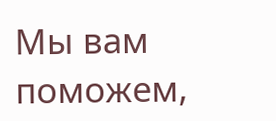Мы вам поможем,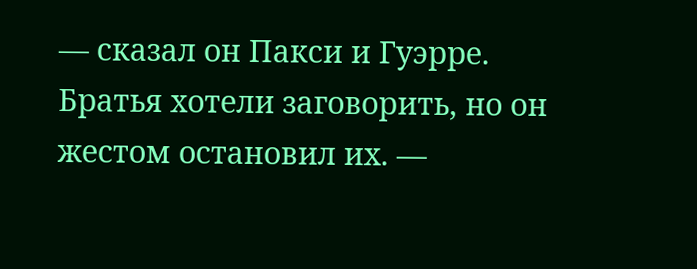— сказал он Пакси и Гуэрре. Братья хотели заговорить, но он жестом остановил их. —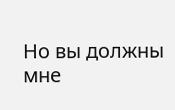Но вы должны мне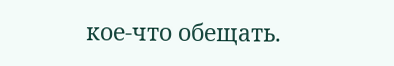кое-что обещать.